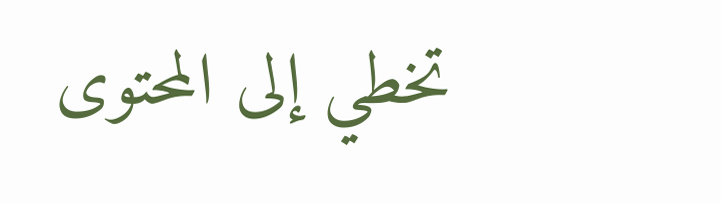تخطي إلى المحتوى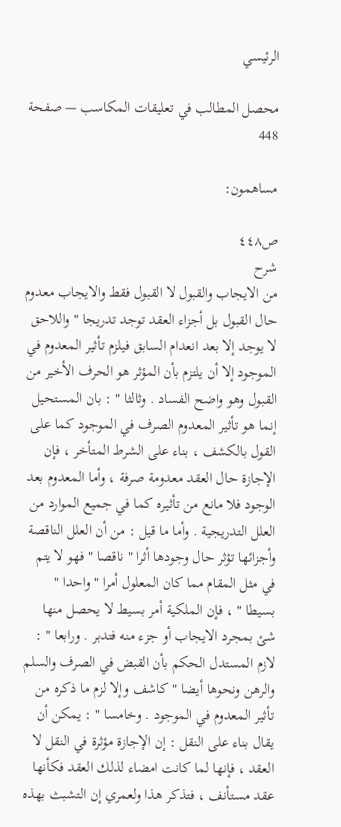الرئيسي

محصل المطالب في تعليقات المكاسب — صفحة 448

مساهمون:

ص٤٤٨
شرح
من الايجاب والقبول لا القبول فقط والايجاب معدوم حال القبول بل أجزاء العقد توجد تدريجا " واللاحق لا يوجد إلا بعد انعدام السابق فيلزم تأثير المعدوم في الموجود إلا أن يلتزم بأن المؤثر هو الحرف الأخير من القبول وهو واضح الفساد . وثالثا " : بان المستحيل إنما هو تأثير المعدوم الصرف في الموجود كما على القول بالكشف ، بناء على الشرط المتأخر ، فإن الإجازة حال العقد معدومة صرفة ، وأما المعدوم بعد الوجود فلا مانع من تأثيره كما في جميع الموارد من العلل التدريجية . وأما ما قيل : من أن العلل الناقصة وأجزائها تؤثر حال وجودها أثرا " ناقصا " فهو لا يتم في مثل المقام مما كان المعلول أمرا " واحدا " بسيطا " ، فإن الملكية أمر بسيط لا يحصل منها شئ بمجرد الايجاب أو جزء منه فتدبر . ورابعا " : لازم المستدل الحكم بأن القبض في الصرف والسلم والرهن ونحوها أيضا " كاشف وإلا لزم ما ذكره من تأثير المعدوم في الموجود . وخامسا " : يمكن أن يقال بناء على النقل : إن الإجازة مؤثرة في النقل لا العقد ، فإنها لما كانت امضاء لذلك العقد فكأنها عقد مستأنف ، فتذكر هذا ولعمري إن التشبث بهذه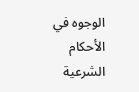الوجوه في الأحكام الشرعية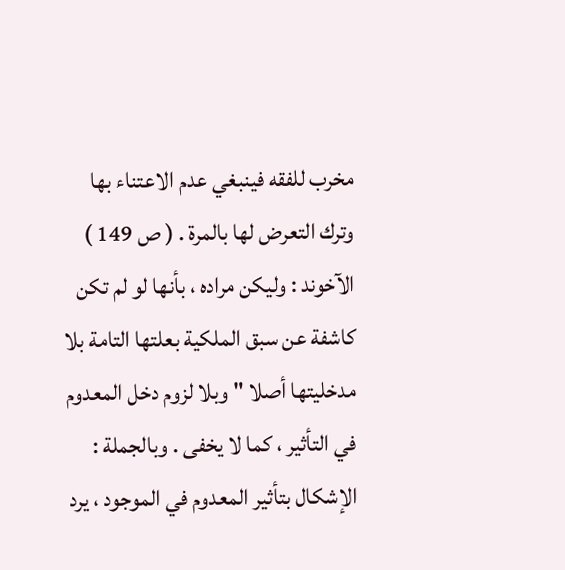مخرب للفقه فينبغي عدم الاعتناء بها وترك التعرض لها بالمرة . ( ص 149 ) الآخوند : وليكن مراده ، بأنها لو لم تكن كاشفة عن سبق الملكية بعلتها التامة بلا مدخليتها أصلا " وبلا لزوم دخل المعدوم في التأثير ، كما لا يخفى . وبالجملة : الإشكال بتأثير المعدوم في الموجود ، يرد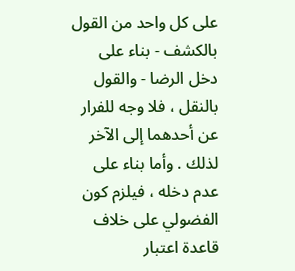على كل واحد من القول بالكشف - بناء على دخل الرضا - والقول بالنقل ، فلا وجه للفرار عن أحدهما إلى الآخر لذلك . وأما بناء على عدم دخله ، فيلزم كون الفضولي على خلاف قاعدة اعتبار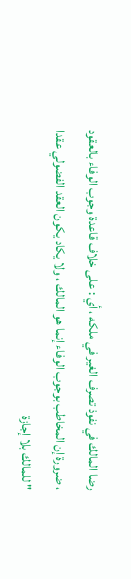رضا المالك في نفوذ تصرف الغير في ملكه ، أي : على خلاف قاعدة وجوب الوفاء بالعقود ، ضرورة إن المخاطب بوجوب الوفاء إنما هو المالك ، ولا يكاد يكون العقد الفضولي عقدا " للمالك بلا إجازة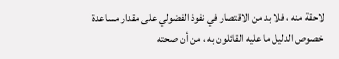لاحقة منه ، فلا بد من الاقتصار في نفوذ الفضولي على مقدار مساعدة خصوص الدليل ما عليه القائلون به ، من أن صحته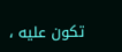تكون عليه ،